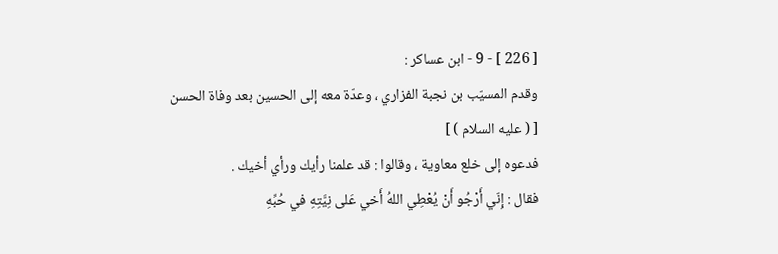[ 226 ] - 9 - ابن عساكر :
وقدم المسيّب بن نجبة الفزاري ، وعدّة معه إلى الحسين بعد وفاة الحسن [ ( عليه السلام ) ]
فدعوه إلى خلع معاوية ، وقالوا : قد علمنا رأيك ورأي أخيك .
فقال : إِنّي أَرْجُو أَنْ يُعْطِي اللهُ أَخي عَلى نِيَّتِهِ في حُبِّهِ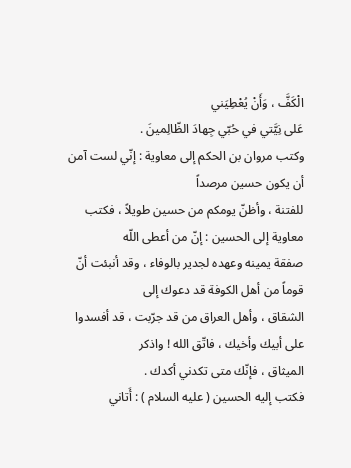الْكَفَّ ، وَأَنْ يُعْطِيَني
عَلى نِيَّتي في حُبّي جِهادَ الظّالِمينَ .
وكتب مروان بن الحكم إلى معاوية : إنّي لست آمن أن يكون حسين مرصداً
للفتنة ، وأظنّ يومكم من حسين طويلاً ، فكتب معاوية إلى الحسين : إنّ من أعطى اللّه
صفقة يمينه وعهده لجدير بالوفاء ، وقد أنبئت أنّ قوماً من أهل الكوفة قد دعوك إلى
الشقاق ، وأهل العراق من قد جرّبت ، قد أفسدوا على أبيك وأخيك ، فاتّق الله ! واذكر
الميثاق ، فإنّك متى تكدني أكدك .
فكتب إليه الحسين ( عليه السلام ) : أَتاني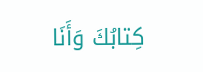كِتابُكَ وَأَنَا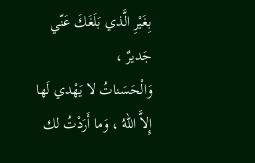بِغَيْرِ الَّذي بَلَغَكَ عَنّي جَديرٌ ،
وَالْحَسَناتُ لا يَهْدي لَها إِلاَّ اللهُ ، وَما أَرَدْتُ لك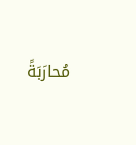مُحارَبَةً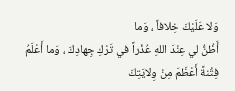وَلا عَلَيْكَ خِلافاً ، وَما
أَظُنُّ لي عِنْدَ اللهِ عُذْراً في تَرْكِ جِهادِكَ ، وَما أَعْلَمُ فِتَْنةً أَعْظَمَ مِنْ وِلايَتِكَ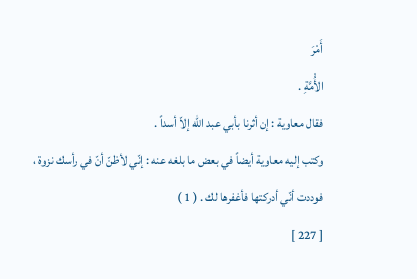أَمْرَ
الأُْمَّةِ .
فقال معاوية : إن أثرنا بأبي عبد الله إلاّ أسداً .
وكتب إليه معاوية أيضاً في بعض ما بلغه عنه : إنّي لأظنّ أنّ في رأسك نزوة ،
فوددت أنّي أدركتها فأغفرها لك . ( 1 )
[ 227 ]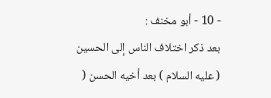- 10 - أبو مخنف :
بعد ذكر اختلاف الناس إلى الحسين ( عليه السلام ) بعد أخيه الحسن (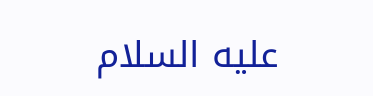عليه السلام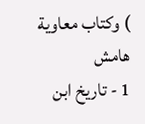) وكتاب معاوية
هامش
1 - تاريخ ابن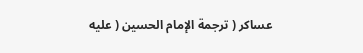عساكر ( ترجمة الإمام الحسين ( عليه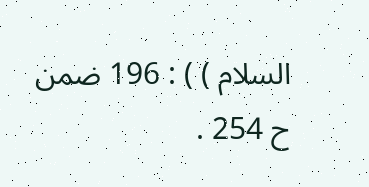السلام ) ) : 196 ضمن ح 254 .